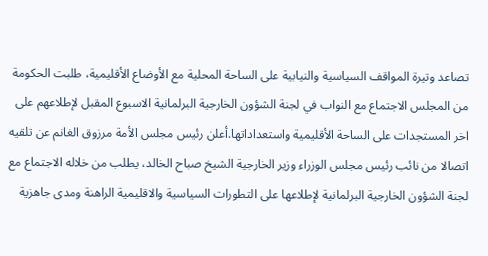تصاعد وتيرة المواقف السياسية والنيابية على الساحة المحلية مع الأوضاع الأقليمية، طلبت الحكومة من المجلس الاجتماع مع النواب في لجنة الشؤون الخارجية البرلمانية الاسبوع المقبل لإطلاعهم على اخر المستجدات على الساحة الأقليمية واستعداداتها.أعلن رئيس مجلس الأمة مرزوق الغانم عن تلقيه اتصالا من نائب رئيس مجلس الوزراء وزير الخارجية الشيخ صباح الخالد، يطلب من خلاله الاجتماع مع لجنة الشؤون الخارجية البرلمانية لإطلاعها على التطورات السياسية والاقليمية الراهنة ومدى جاهزية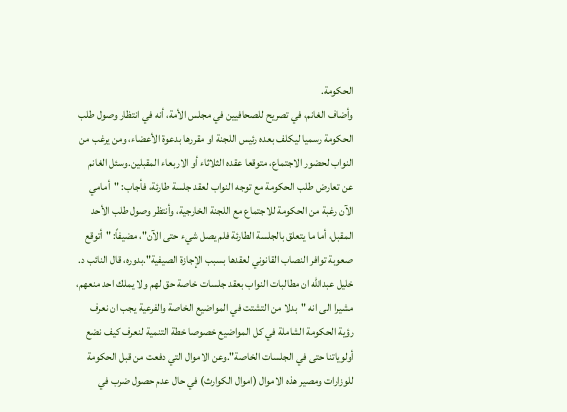الحكومة.
وأضاف الغانم، في تصريح للصحافيين في مجلس الأمة، أنه في انتظار وصول طلب الحكومة رسميا ليكلف بعده رئيس اللجنة او مقررها بدعوة الأعضاء، ومن يرغب من النواب لحضور الاجتماع، متوقعا عقده الثلاثاء أو الاربعاء المقبلين.وسئل الغانم عن تعارض طلب الحكومة مع توجه النواب لعقد جلسة طارئة، فأجاب: "أمامي الآن رغبة من الحكومة للاجتماع مع اللجنة الخارجية، وأنتظر وصول طلب الأحد المقبل، أما ما يتعلق بالجلسة الطارئة فلم يصل شيء حتى الآن"، مضيفاً: "أتوقع صعوبة توافر النصاب القانوني لعقدها بسبب الإجازة الصيفية".بدوره، قال النائب د. خليل عبدالله ان مطالبات النواب بعقد جلسات خاصة حق لهم ولا يملك احد منعهم، مشيرا الى انه "بدلا من التشتت في المواضيع الخاصة والفرعية يجب ان نعرف رؤية الحكومة الشاملة في كل المواضيع خصوصا خطة التنمية لنعرف كيف نضع أولوياتنا حتى في الجلسات الخاصة".وعن الاموال التي دفعت من قبل الحكومة للوزارات ومصير هذه الاموال (اموال الكوارث) في حال عدم حصول ضرب في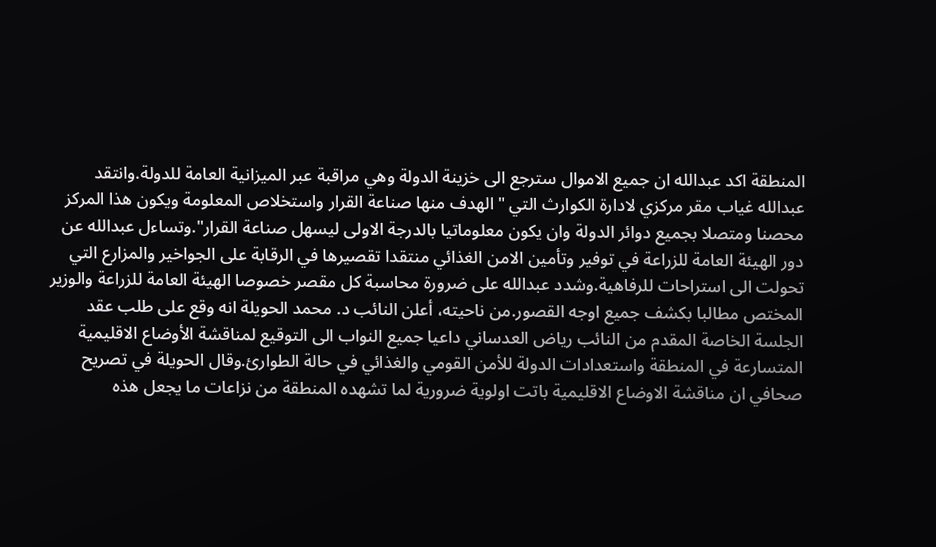المنطقة اكد عبدالله ان جميع الاموال سترجع الى خزينة الدولة وهي مراقبة عبر الميزانية العامة للدولة.وانتقد عبدالله غياب مقر مركزي لادارة الكوارث التي "الهدف منها صناعة القرار واستخلاص المعلومة ويكون هذا المركز محصنا ومتصلا بجميع دوائر الدولة وان يكون معلوماتيا بالدرجة الاولى ليسهل صناعة القرار".وتساءل عبدالله عن دور الهيئة العامة للزراعة في توفير وتأمين الامن الغذائي منتقدا تقصيرها في الرقابة على الجواخير والمزارع التي تحولت الى استراحات للرفاهية.وشدد عبدالله على ضرورة محاسبة كل مقصر خصوصا الهيئة العامة للزراعة والوزير المختص مطالبا بكشف جميع اوجه القصور.من ناحيته، أعلن النائب د. محمد الحويلة انه وقع على طلب عقد الجلسة الخاصة المقدم من النائب رياض العدساني داعيا جميع النواب الى التوقيع لمناقشة الأوضاع الاقليمية المتسارعة في المنطقة واستعدادات الدولة للأمن القومي والغذائي في حالة الطوارئ.وقال الحويلة في تصريح صحافي ان مناقشة الاوضاع الاقليمية باتت اولوية ضرورية لما تشهده المنطقة من نزاعات ما يجعل هذه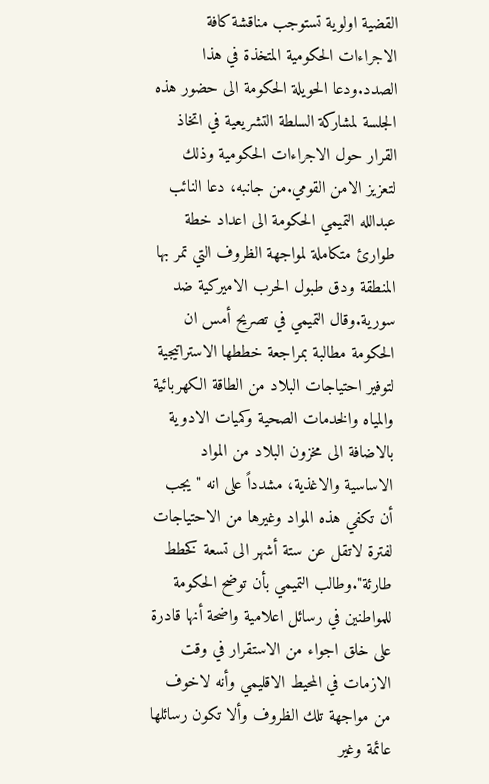القضية اولوية تستوجب مناقشة كافة الاجراءات الحكومية المتخذة في هذا الصدد.ودعا الحويلة الحكومة الى حضور هذه الجلسة لمشاركة السلطة التشريعية في اتخاذ القرار حول الاجراءات الحكومية وذلك لتعزيز الامن القومي.من جانبه، دعا النائب عبدالله التميمي الحكومة الى اعداد خطة طوارئ متكاملة لمواجهة الظروف التي تمر بها المنطقة ودق طبول الحرب الاميركية ضد سورية.وقال التميمي في تصريح أمس ان الحكومة مطالبة بمراجعة خططها الاستراتيجية لتوفير احتياجات البلاد من الطاقة الكهربائية والمياه والخدمات الصحية وكميات الادوية بالاضافة الى مخزون البلاد من المواد الاساسية والاغذية، مشدداً على انه "يجب أن تكفي هذه المواد وغيرها من الاحتياجات لفترة لاتقل عن ستة أشهر الى تسعة كخطط طارئة".وطالب التميمي بأن توضح الحكومة للمواطنين في رسائل اعلامية واضحة أنها قادرة على خلق اجواء من الاستقرار في وقت الازمات في المحيط الاقليمي وأنه لاخوف من مواجهة تلك الظروف وألا تكون رسائلها عائمة وغير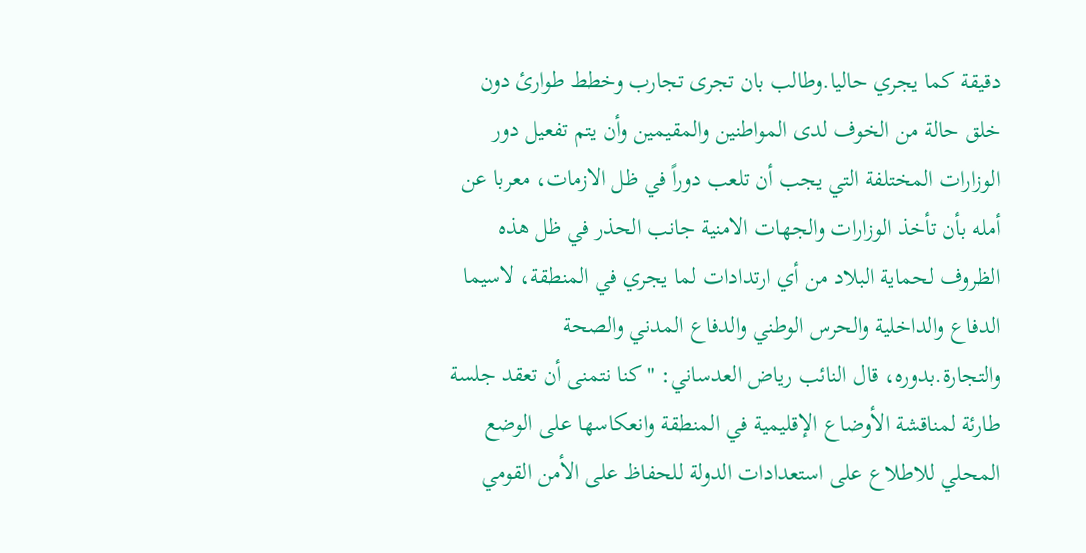دقيقة كما يجري حاليا.وطالب بان تجرى تجارب وخطط طوارئ دون خلق حالة من الخوف لدى المواطنين والمقيمين وأن يتم تفعيل دور الوزارات المختلفة التي يجب أن تلعب دوراً في ظل الازمات، معربا عن أمله بأن تأخذ الوزارات والجهات الامنية جانب الحذر في ظل هذه الظروف لحماية البلاد من أي ارتدادات لما يجري في المنطقة، لاسيما الدفاع والداخلية والحرس الوطني والدفاع المدني والصحة والتجارة.بدوره، قال النائب رياض العدساني: "كنا نتمنى أن تعقد جلسة طارئة لمناقشة الأوضاع الإقليمية في المنطقة وانعكاسها على الوضع المحلي للاطلاع على استعدادات الدولة للحفاظ على الأمن القومي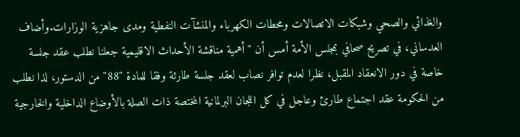والغذائي والصحي وشبكات الاتصالات ومحطات الكهرباء والمنشآت النفطية ومدى جاهزية الوزارات.وأضاف العدساني، في تصريح صحافي بمجلس الأمة أمس أن "أهمية مناقشة الأحداث الاقليمية جعلنا نطلب عقد جلسة خاصة في دور الانعقاد المقبل، نظرا لعدم توافر نصاب لعقد جلسة طارئة وفقا للمادة "88" من الدستور، لذا نطلب من الحكومة عقد اجتماع طارئ وعاجل في كل اللجان البرلمانية المختصة ذات الصلة بالأوضاع الداخلية والخارجية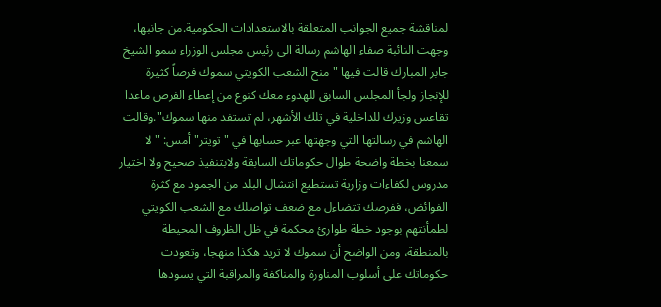لمناقشة جميع الجوانب المتعلقة بالاستعدادات الحكومية.من جانبها، وجهت النائبة صفاء الهاشم رسالة الى رئيس مجلس الوزراء سمو الشيخ جابر المبارك قالت فيها "منح الشعب الكويتي سموك فرصاً كثيرة للإنجاز ولجأ المجلس السابق للهدوء معك كنوع من إعطاء الفرص ماعدا تقاعس وزيرك للداخلية في تلك الأشهر، لم تستفد منها سموك".وقالت الهاشم في رسالتها التي وجهتها عبر حسابها في "تويتر" أمس: "لا سمعنا بخطة واضحة طوال حكوماتك السابقة ولابتنفيذ صحيح ولا اختيار مدروس لكفاءات وزارية تستطيع انتشال البلد من الجمود مع كثرة الفوائض، ففرصك تتضاءل مع ضعف تواصلك مع الشعب الكويتي لطمأنتهم بوجود خطة طوارئ محكمة في ظل الظروف المحيطة بالمنطقة، ومن الواضح أن سموك لا تريد هكذا منهجا، وتعودت حكوماتك على أسلوب المناورة والمناكفة والمراقبة التي يسودها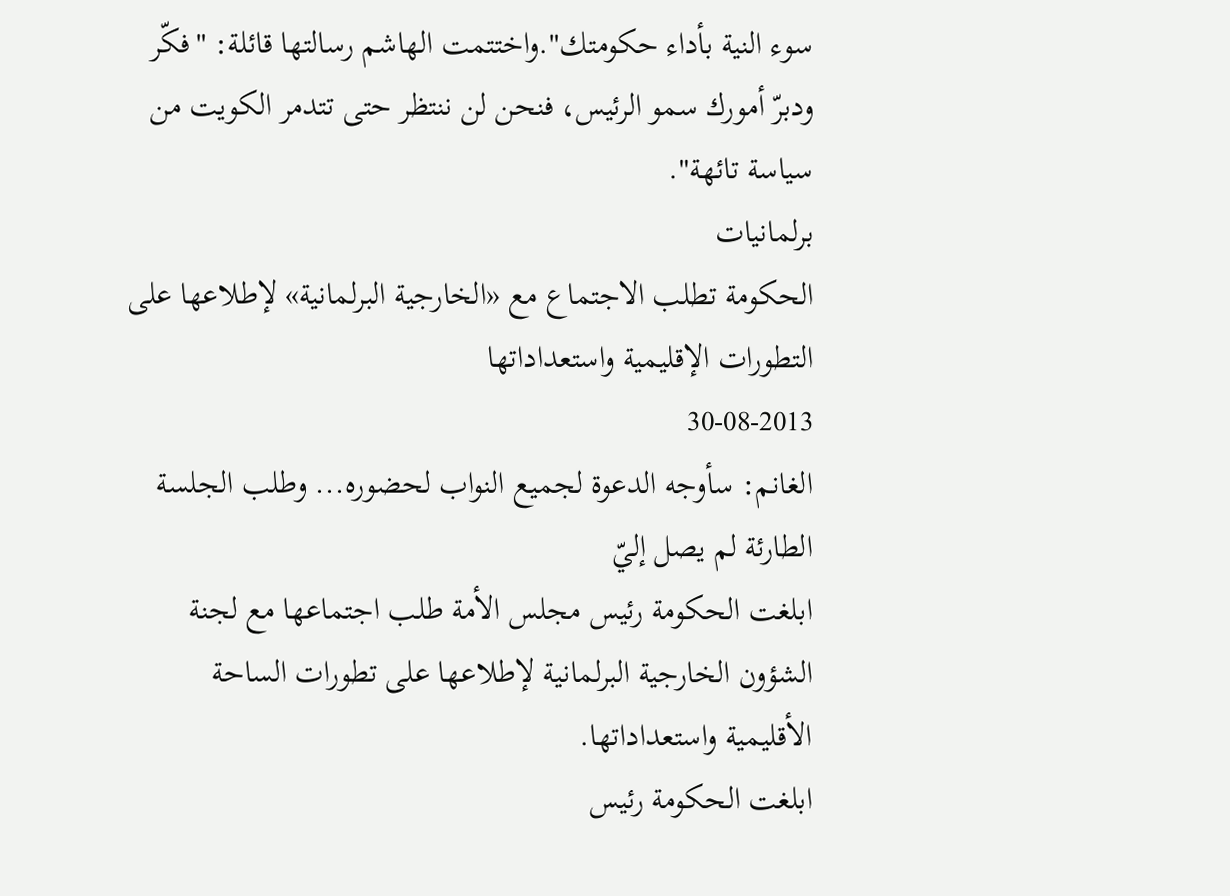سوء النية بأداء حكومتك".واختتمت الهاشم رسالتها قائلة: "فكّر ودبرّ أمورك سمو الرئيس، فنحن لن ننتظر حتى تتدمر الكويت من سياسة تائهة".
برلمانيات
الحكومة تطلب الاجتماع مع «الخارجية البرلمانية» لإطلاعها على التطورات الإقليمية واستعداداتها
30-08-2013
الغانم: سأوجه الدعوة لجميع النواب لحضوره... وطلب الجلسة الطارئة لم يصل إليّ
ابلغت الحكومة رئيس مجلس الأمة طلب اجتماعها مع لجنة الشؤون الخارجية البرلمانية لإطلاعها على تطورات الساحة الأقليمية واستعداداتها.
ابلغت الحكومة رئيس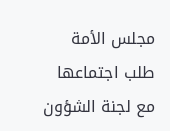مجلس الأمة طلب اجتماعها مع لجنة الشؤون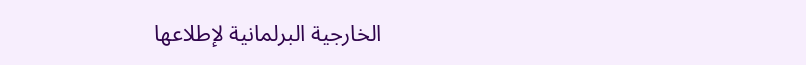الخارجية البرلمانية لإطلاعها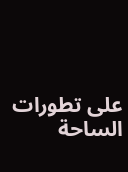على تطورات الساحة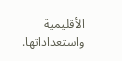الأقليمية واستعداداتها.